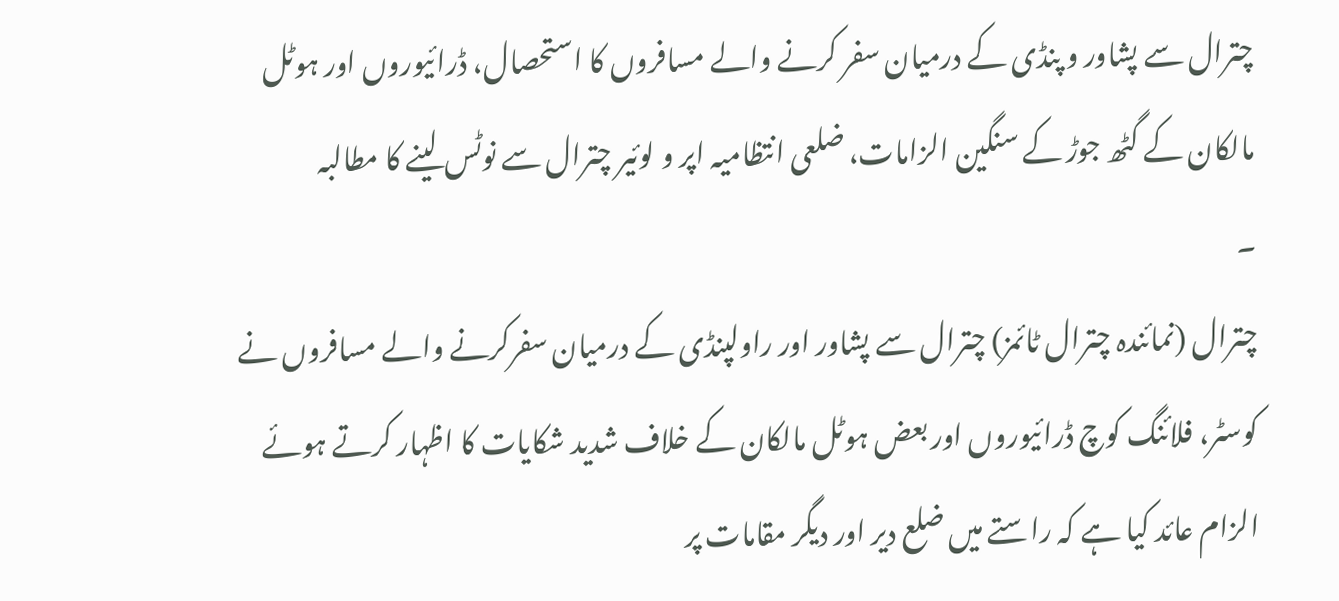چترال سے پشاور و پنڈی کے درمیان سفر کرنے والے مسافروں کا استحصال، ڈرائیوروں اور ہوٹل مالکان کے گٹھ جوڑ کے سنگین الزامات، ضلعی انتظامیہ اپر و لوئیر چترال سے نوٹس لینے کا مطالبہ
۔
چترال (نمائندہ چترال ٹائمز) چترال سے پشاور اور راولپنڈی کے درمیان سفرکرنے والے مسافروں نے کوسٹر، فلائنگ کوچ ڈرائیوروں اور بعض ہوٹل مالکان کے خلاف شدید شکایات کا اظہار کرتے ہوئے الزام عائد کیا ہے کہ راستے میں ضلع دیر اور دیگر مقامات پر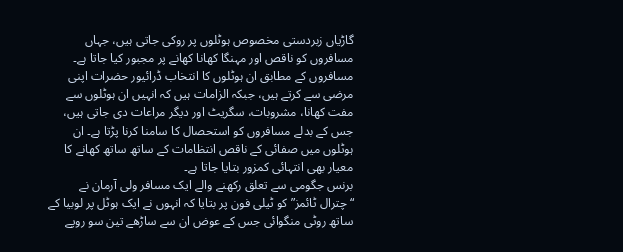گاڑیاں زبردستی مخصوص ہوٹلوں پر روکی جاتی ہیں، جہاں مسافروں کو ناقص اور مہنگا کھانا کھانے پر مجبور کیا جاتا ہے۔
مسافروں کے مطابق ان ہوٹلوں کا انتخاب ڈرائیور حضرات اپنی مرضی سے کرتے ہیں، جبکہ الزامات ہیں کہ انہیں ان ہوٹلوں سے مفت کھانا، مشروبات، سگریٹ اور دیگر مراعات دی جاتی ہیں، جس کے بدلے مسافروں کو استحصال کا سامنا کرنا پڑتا ہے۔ ان ہوٹلوں میں صفائی کے ناقص انتظامات کے ساتھ ساتھ کھانے کا معیار بھی انتہائی کمزور بتایا جاتا ہے۔
برنس جگومی سے تعلق رکھنے والے ایک مسافر ولی آرمان نے “چترال ٹائمز” کو ٹیلی فون پر بتایا کہ انہوں نے ایک ہوٹل پر لوبیا کے ساتھ روٹی منگوائی جس کے عوض ان سے ساڑھے تین سو روپے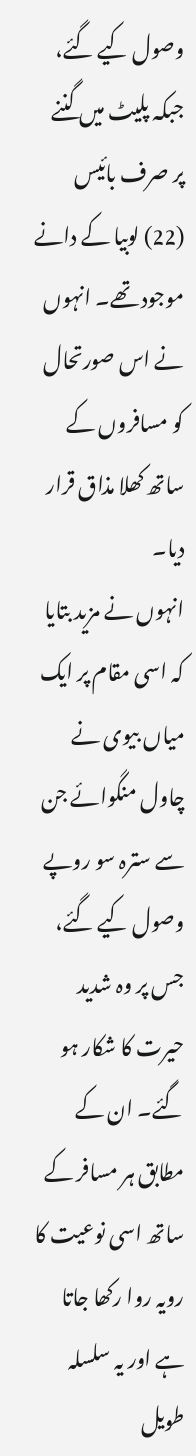وصول کیے گئے، جبکہ پلیٹ میں گننے پر صرف بائیس (22) لوبیا کے دانے موجود تھے۔ انہوں نے اس صورتحال کو مسافروں کے ساتھ کھلا مذاق قرار دیا۔
انہوں نے مزید بتایا کہ اسی مقام پر ایک میاں بیوی نے چاول منگوائے جن سے سترہ سو روپے وصول کیے گئے، جس پر وہ شدید حیرت کا شکار ہو گئے۔ ان کے مطابق ہر مسافر کے ساتھ اسی نوعیت کا رویہ روا رکھا جاتا ہے اور یہ سلسلہ طویل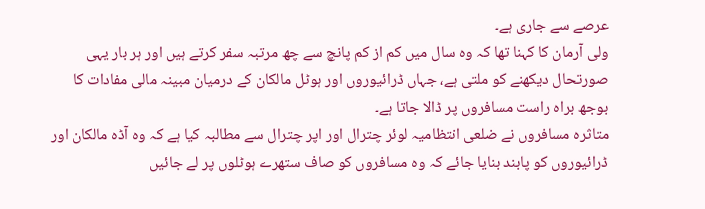عرصے سے جاری ہے۔
ولی آرمان کا کہنا تھا کہ وہ سال میں کم از کم پانچ سے چھ مرتبہ سفر کرتے ہیں اور ہر بار یہی صورتحال دیکھنے کو ملتی ہے، جہاں ڈرائیوروں اور ہوٹل مالکان کے درمیان مبینہ مالی مفادات کا بوجھ براہ راست مسافروں پر ڈالا جاتا ہے۔
متاثرہ مسافروں نے ضلعی انتظامیہ لوئر چترال اور اپر چترال سے مطالبہ کیا ہے کہ وہ آڈہ مالکان اور ڈرائیوروں کو پابند بنایا جائے کہ وہ مسافروں کو صاف ستھرے ہوٹلوں پر لے جائیں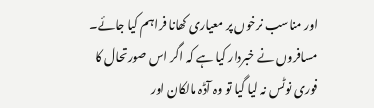اور مناسب نرخوں پر معیاری کھانا فراہم کیا جائے۔
مسافروں نے خبردار کیا ہے کہ اگر اس صورتحال کا فوری نوٹس نہ لیا گیا تو وہ آڈہ مالکان اور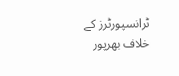ٹرانسپورٹرز کے خلاف بھرپور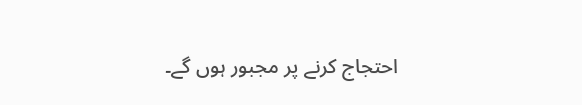احتجاج کرنے پر مجبور ہوں گے۔